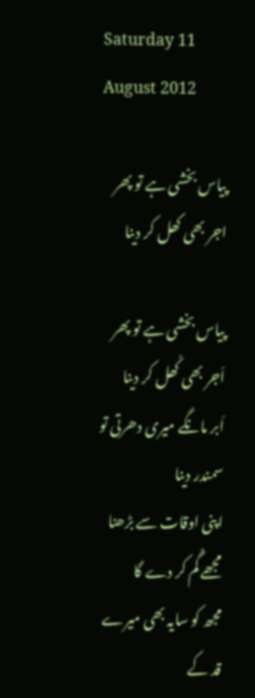Saturday 11 August 2012

پیاس بخشی ہے تو پھر اجر بھی کھل کر دینا

پیاس بخشی ہے تو پھر اَجر بھی کُھل کر دینا
اَبر مانگے میری دھرتی تو سمندر دینا
اپنی اوقات سے بڑھنا مجھے گُم کر دے گا
مجھ کو سایہ بھی میرے قد کے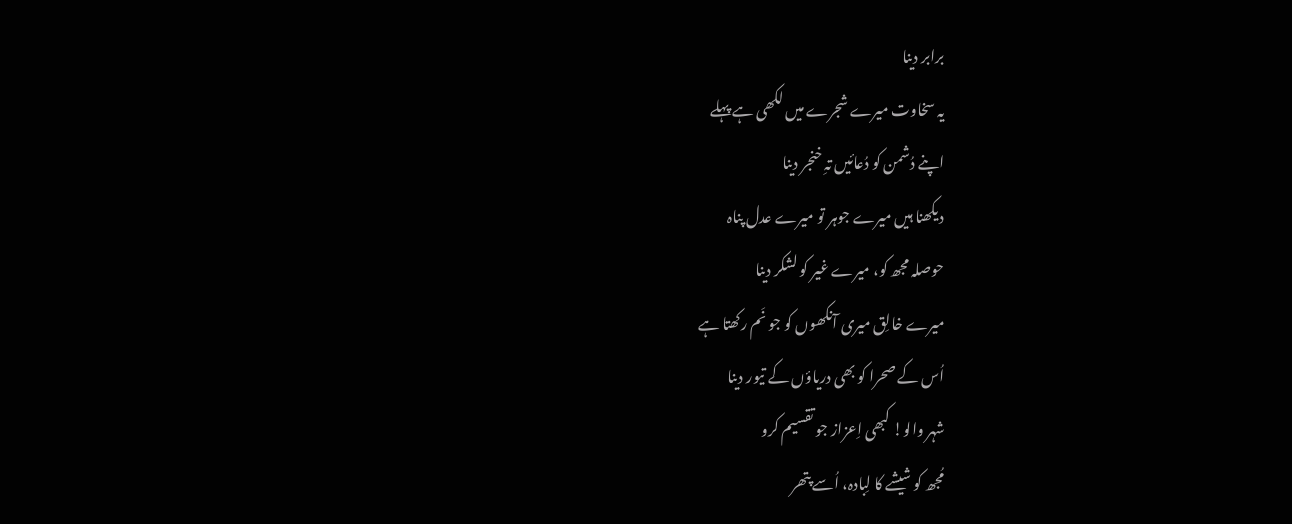برابر دینا
یہ سخاوت میرے شجرے میں لکھی ہے پہلے
اپنے دُشمن کو دُعائیں تہِ خنجر دینا
دیکھنا ہیں میرے جوہر تو میرے عدل پناہ
حوصلہ مجھ کو، میرے غیر کو لشکر دینا
میرے خالِق میری آنکھوں کو جو نَم رکھتا ہے
اُس کے صحرا کو بھی دریاؤں کے تیور دینا
شہر والو! کبھی اِعزاز جو تقسیم کرو
مُجھ کو شیشے کا لِبادہ، اُسے پتھر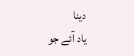دینا
یاد آئے جو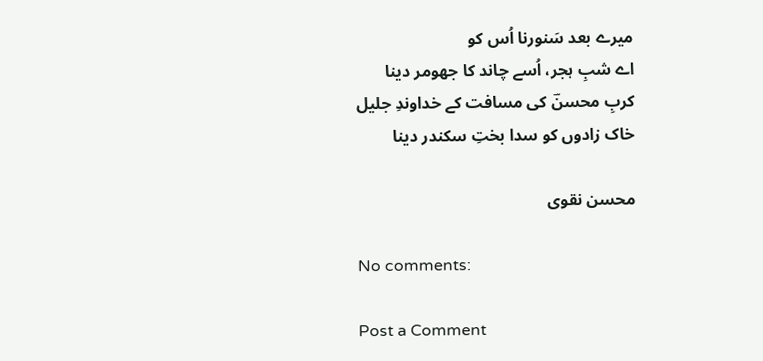میرے بعد سَنورنا اُس کو
اے شبِ ہجر، اُسے چاند کا جھومر دینا
کربِ محسنؔ کی مسافت کے خداوندِ جلیل
خاک زادوں کو سدا بختِ سکندر دینا

محسن نقوی

No comments:

Post a Comment